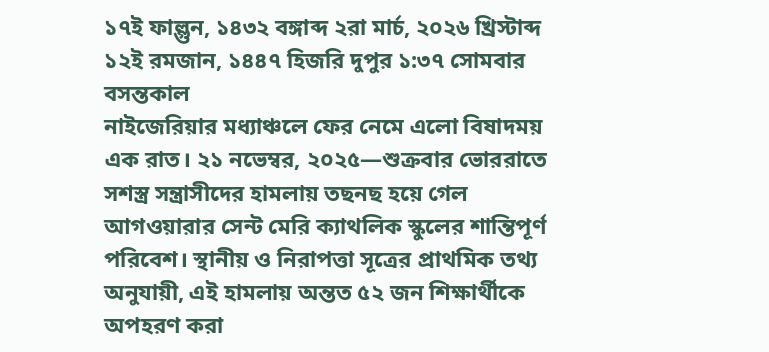১৭ই ফাল্গুন, ১৪৩২ বঙ্গাব্দ ২রা মার্চ, ২০২৬ খ্রিস্টাব্দ ১২ই রমজান, ১৪৪৭ হিজরি দুপুর ১:৩৭ সোমবার বসন্তকাল
নাইজেরিয়ার মধ্যাঞ্চলে ফের নেমে এলো বিষাদময় এক রাত। ২১ নভেম্বর, ২০২৫—শুক্রবার ভোররাতে সশস্ত্র সন্ত্রাসীদের হামলায় তছনছ হয়ে গেল আগওয়ারার সেন্ট মেরি ক্যাথলিক স্কুলের শান্তিপূর্ণ পরিবেশ। স্থানীয় ও নিরাপত্তা সূত্রের প্রাথমিক তথ্য অনুযায়ী, এই হামলায় অন্তত ৫২ জন শিক্ষার্থীকে অপহরণ করা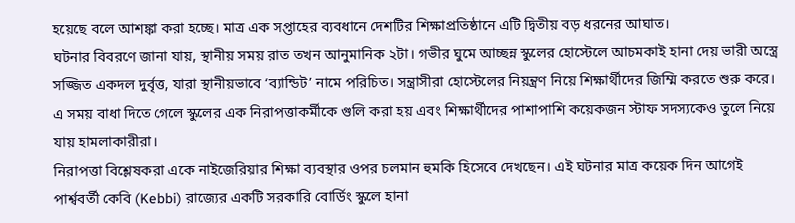হয়েছে বলে আশঙ্কা করা হচ্ছে। মাত্র এক সপ্তাহের ব্যবধানে দেশটির শিক্ষাপ্রতিষ্ঠানে এটি দ্বিতীয় বড় ধরনের আঘাত।
ঘটনার বিবরণে জানা যায়, স্থানীয় সময় রাত তখন আনুমানিক ২টা। গভীর ঘুমে আচ্ছন্ন স্কুলের হোস্টেলে আচমকাই হানা দেয় ভারী অস্ত্রে সজ্জিত একদল দুর্বৃত্ত, যারা স্থানীয়ভাবে ‘ব্যান্ডিট’ নামে পরিচিত। সন্ত্রাসীরা হোস্টেলের নিয়ন্ত্রণ নিয়ে শিক্ষার্থীদের জিম্মি করতে শুরু করে। এ সময় বাধা দিতে গেলে স্কুলের এক নিরাপত্তাকর্মীকে গুলি করা হয় এবং শিক্ষার্থীদের পাশাপাশি কয়েকজন স্টাফ সদস্যকেও তুলে নিয়ে যায় হামলাকারীরা।
নিরাপত্তা বিশ্লেষকরা একে নাইজেরিয়ার শিক্ষা ব্যবস্থার ওপর চলমান হুমকি হিসেবে দেখছেন। এই ঘটনার মাত্র কয়েক দিন আগেই পার্শ্ববর্তী কেবি (Kebbi) রাজ্যের একটি সরকারি বোর্ডিং স্কুলে হানা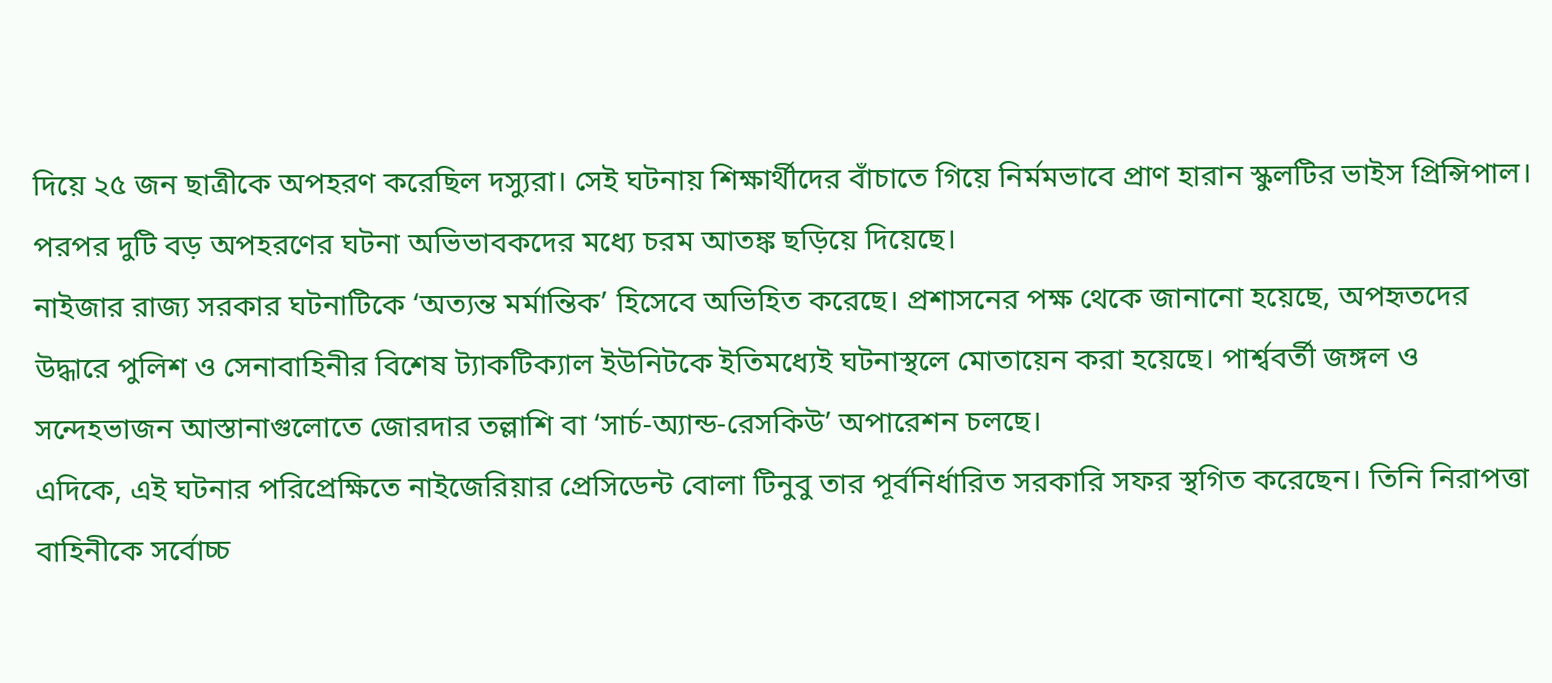দিয়ে ২৫ জন ছাত্রীকে অপহরণ করেছিল দস্যুরা। সেই ঘটনায় শিক্ষার্থীদের বাঁচাতে গিয়ে নির্মমভাবে প্রাণ হারান স্কুলটির ভাইস প্রিন্সিপাল। পরপর দুটি বড় অপহরণের ঘটনা অভিভাবকদের মধ্যে চরম আতঙ্ক ছড়িয়ে দিয়েছে।
নাইজার রাজ্য সরকার ঘটনাটিকে ‘অত্যন্ত মর্মান্তিক’ হিসেবে অভিহিত করেছে। প্রশাসনের পক্ষ থেকে জানানো হয়েছে, অপহৃতদের উদ্ধারে পুলিশ ও সেনাবাহিনীর বিশেষ ট্যাকটিক্যাল ইউনিটকে ইতিমধ্যেই ঘটনাস্থলে মোতায়েন করা হয়েছে। পার্শ্ববর্তী জঙ্গল ও সন্দেহভাজন আস্তানাগুলোতে জোরদার তল্লাশি বা ‘সার্চ-অ্যান্ড-রেসকিউ’ অপারেশন চলছে।
এদিকে, এই ঘটনার পরিপ্রেক্ষিতে নাইজেরিয়ার প্রেসিডেন্ট বোলা টিনুবু তার পূর্বনির্ধারিত সরকারি সফর স্থগিত করেছেন। তিনি নিরাপত্তা বাহিনীকে সর্বোচ্চ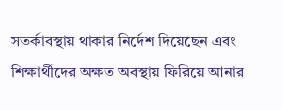সতর্কাবস্থায় থাকার নির্দেশ দিয়েছেন এবং শিক্ষার্থীদের অক্ষত অবস্থায় ফিরিয়ে আনার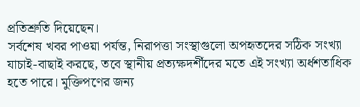প্রতিশ্রুতি দিয়েছেন।
সর্বশেষ খবর পাওয়া পর্যন্ত, নিরাপত্তা সংস্থাগুলো অপহৃতদের সঠিক সংখ্যা যাচাই-বাছাই করছে, তবে স্থানীয় প্রত্যক্ষদর্শীদের মতে এই সংখ্যা অর্ধশতাধিক হতে পারে। মুক্তিপণের জন্য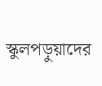স্কুলপড়ুয়াদের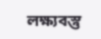লক্ষ্যবস্তু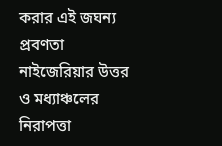করার এই জঘন্য প্রবণতা নাইজেরিয়ার উত্তর ও মধ্যাঞ্চলের নিরাপত্তা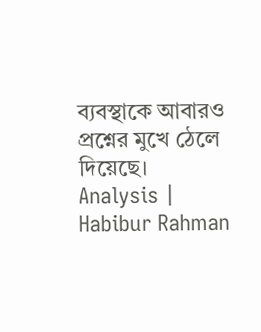ব্যবস্থাকে আবারও প্রশ্নের মুখে ঠেলে দিয়েছে।
Analysis | Habibur Rahman